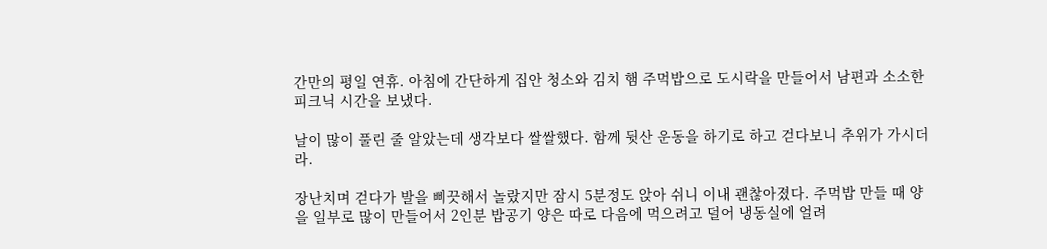간만의 평일 연휴. 아침에 간단하게 집안 청소와 김치 햄 주먹밥으로 도시락을 만들어서 남편과 소소한 피크닉 시간을 보냈다.

날이 많이 풀린 줄 알았는데 생각보다 쌀쌀했다. 함께 뒷산 운동을 하기로 하고 걷다보니 추위가 가시더라.

장난치며 걷다가 발을 삐끗해서 놀랐지만 잠시 5분정도 앉아 쉬니 이내 괜찮아졌다. 주먹밥 만들 때 양을 일부로 많이 만들어서 2인분 밥공기 양은 따로 다음에 먹으려고 덜어 냉동실에 얼려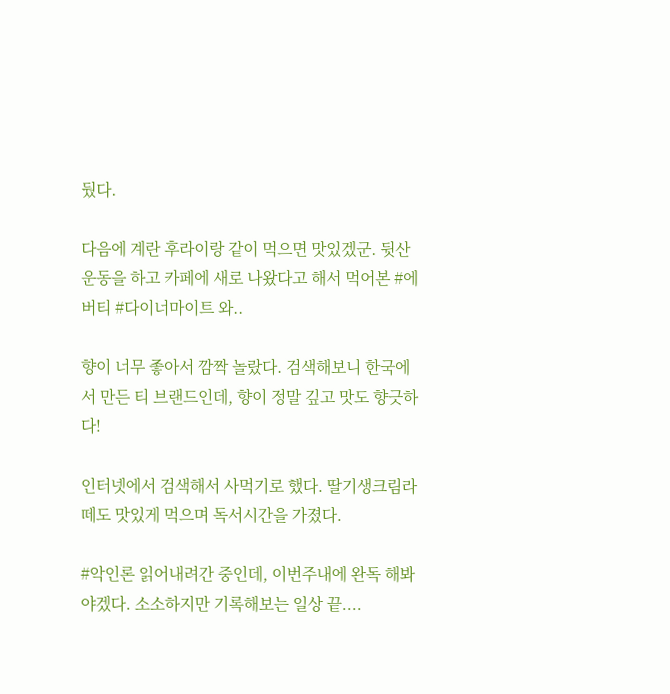뒀다.

다음에 계란 후라이랑 같이 먹으면 맛있겠군. 뒷산 운동을 하고 카페에 새로 나왔다고 해서 먹어본 #에버티 #다이너마이트 와..

향이 너무 좋아서 깜짝 놀랐다. 검색해보니 한국에서 만든 티 브랜드인데, 향이 정말 깊고 맛도 향긋하다!

인터넷에서 검색해서 사먹기로 했다. 딸기생크림라떼도 맛있게 먹으며 독서시간을 가졌다.

#악인론 읽어내려간 중인데, 이번주내에 완독 해봐야겠다. 소소하지만 기록해보는 일상 끝....